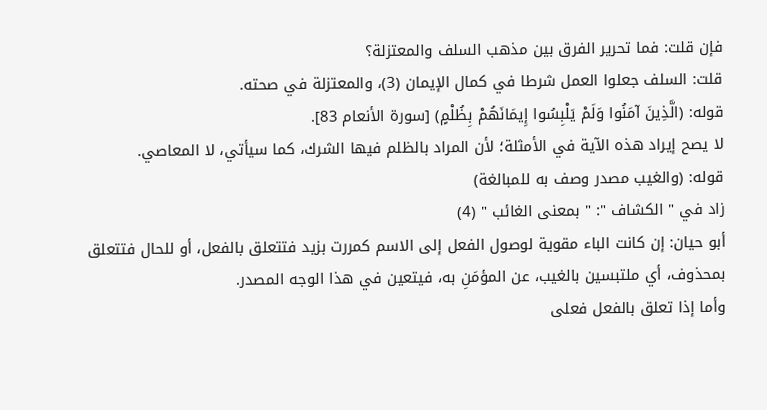فإن قلت: فما تحرير الفرق بين مذهب السلف والمعتزلة؟
قلت: السلف جعلوا العمل شرطا في كمال الإيمان (3)، والمعتزلة في صحته.
قوله: (الَّذِينَ آمَنُوا وَلَمْ يَلْبِسُوا إِيمَانَهُمْ بِظُلْمٍ) [سورة الأنعام 83].
لا يصح إيراد هذه الآية في الأمثلة؛ لأن المراد بالظلم فيها الشرك، كما سيأتي، لا المعاصي.
قوله: (والغيب مصدر وصف به للمبالغة)
زاد في " الكشاف ": " بمعنى الغائب " (4)
أبو حيان: إن كانت الباء مقوية لوصول الفعل إلى الاسم كمررت بزيد فتتعلق بالفعل، أو للحال فتتعلق بمحذوف، أي ملتبسين بالغيب، عن المؤمَنِ به، فيتعين في هذا الوجه المصدر.
وأما إذا تعلق بالفعل فعلى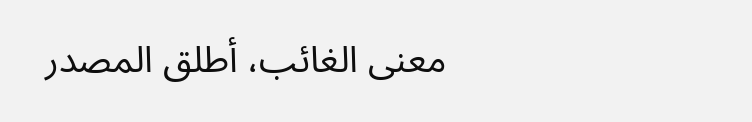معنى الغائب، أطلق المصدر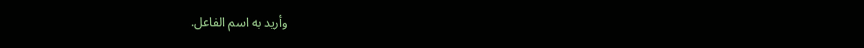وأريد به اسم الفاعل.